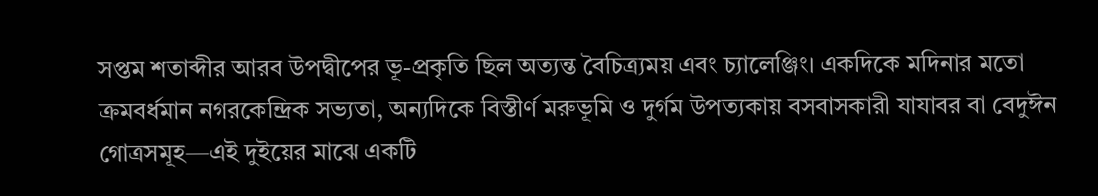সপ্তম শতাব্দীর আরব উপদ্বীপের ভূ-প্রকৃতি ছিল অত্যন্ত বৈচিত্র্যময় এবং চ্যালেঞ্জিং। একদিকে মদিনার মতো ক্রমবর্ধমান নগরকেন্দ্রিক সভ্যতা, অন্যদিকে বিস্তীর্ণ মরুভূমি ও দুর্গম উপত্যকায় বসবাসকারী যাযাবর বা বেদুঈন গোত্রসমূহ—এই দুইয়ের মাঝে একটি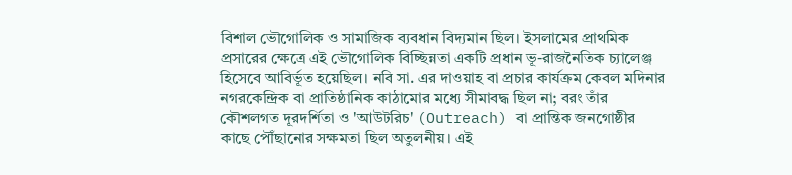বিশাল ভৌগোলিক ও সামাজিক ব্যবধান বিদ্যমান ছিল। ইসলামের প্রাথমিক প্রসারের ক্ষেত্রে এই ভৌগোলিক বিচ্ছিন্নতা একটি প্রধান ভূ-রাজনৈতিক চ্যালেঞ্জ হিসেবে আবির্ভূত হয়েছিল। নবি সা. এর দাওয়াহ বা প্রচার কার্যক্রম কেবল মদিনার নগরকেন্দ্রিক বা প্রাতিষ্ঠানিক কাঠামোর মধ্যে সীমাবদ্ধ ছিল না; বরং তাঁর কৌশলগত দূরদর্শিতা ও 'আউটরিচ' (Outreach) বা প্রান্তিক জনগোষ্ঠীর কাছে পৌঁছানোর সক্ষমতা ছিল অতুলনীয়। এই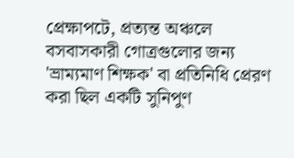প্রেক্ষাপটে, প্রত্যন্ত অঞ্চলে বসবাসকারী গোত্রগুলোর জন্য 'ভ্রাম্যমাণ শিক্ষক' বা প্রতিনিধি প্রেরণ করা ছিল একটি সুনিপুণ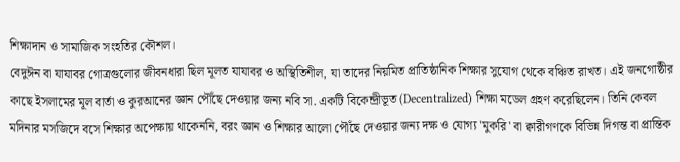শিক্ষাদান ও সামাজিক সংহতির কৌশল।
বেদুঈন বা যাযাবর গোত্রগুলোর জীবনধারা ছিল মূলত যাযাবর ও অস্থিতিশীল, যা তাদের নিয়মিত প্রাতিষ্ঠানিক শিক্ষার সুযোগ থেকে বঞ্চিত রাখত। এই জনগোষ্ঠীর কাছে ইসলামের মূল বার্তা ও কুরআনের জ্ঞান পৌঁছে দেওয়ার জন্য নবি সা. একটি বিকেন্দ্রীভূত (Decentralized) শিক্ষা মডেল গ্রহণ করেছিলেন। তিনি কেবল মদিনার মসজিদে বসে শিক্ষার অপেক্ষায় থাকেননি, বরং জ্ঞান ও শিক্ষার আলো পৌঁছে দেওয়ার জন্য দক্ষ ও যোগ্য 'মুকরি' বা ক্বারীগণকে বিভিন্ন দিগন্ত বা প্রান্তিক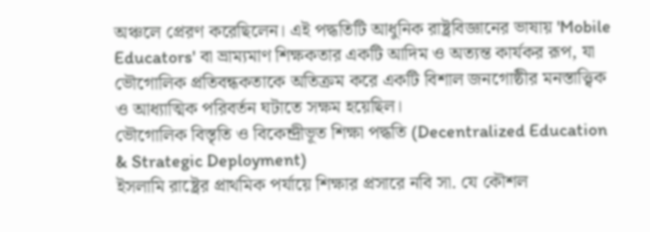অঞ্চলে প্রেরণ করেছিলেন। এই পদ্ধতিটি আধুনিক রাষ্ট্রবিজ্ঞানের ভাষায় 'Mobile Educators' বা ভ্রাম্যমাণ শিক্ষকতার একটি আদিম ও অত্যন্ত কার্যকর রূপ, যা ভৌগোলিক প্রতিবন্ধকতাকে অতিক্রম করে একটি বিশাল জনগোষ্ঠীর মনস্তাত্ত্বিক ও আধ্যাত্মিক পরিবর্তন ঘটাতে সক্ষম হয়েছিল।
ভৌগোলিক বিস্তৃতি ও বিকেন্দ্রীভূত শিক্ষা পদ্ধতি (Decentralized Education & Strategic Deployment)
ইসলামি রাষ্ট্রের প্রাথমিক পর্যায়ে শিক্ষার প্রসারে নবি সা. যে কৌশল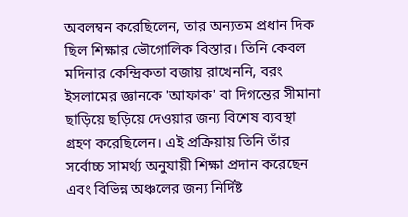অবলম্বন করেছিলেন, তার অন্যতম প্রধান দিক ছিল শিক্ষার ভৌগোলিক বিস্তার। তিনি কেবল মদিনার কেন্দ্রিকতা বজায় রাখেননি, বরং ইসলামের জ্ঞানকে 'আফাক' বা দিগন্তের সীমানা ছাড়িয়ে ছড়িয়ে দেওয়ার জন্য বিশেষ ব্যবস্থা গ্রহণ করেছিলেন। এই প্রক্রিয়ায় তিনি তাঁর সর্বোচ্চ সামর্থ্য অনুযায়ী শিক্ষা প্রদান করেছেন এবং বিভিন্ন অঞ্চলের জন্য নির্দিষ্ট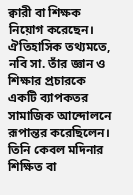ক্বারী বা শিক্ষক নিয়োগ করেছেন।
ঐতিহাসিক তথ্যমতে, নবি সা. তাঁর জ্ঞান ও শিক্ষার প্রচারকে একটি ব্যাপকতর সামাজিক আন্দোলনে রূপান্তর করেছিলেন। তিনি কেবল মদিনার শিক্ষিত বা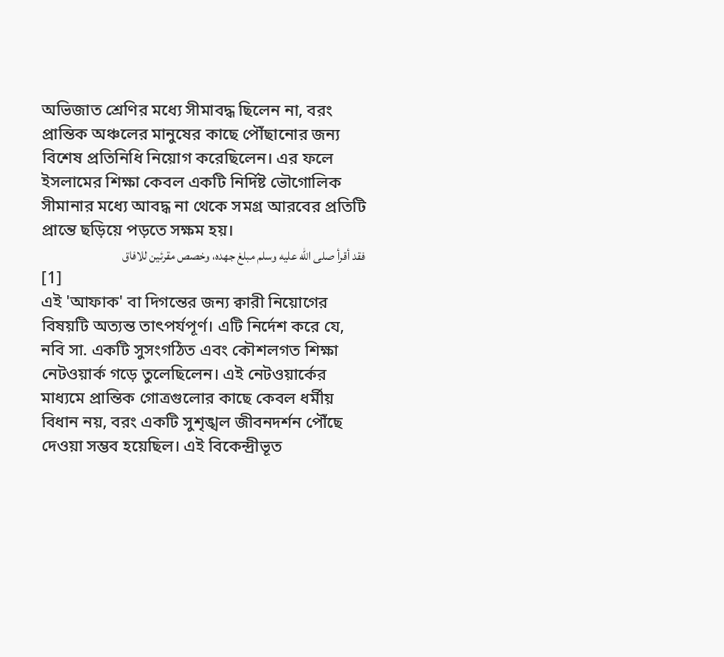অভিজাত শ্রেণির মধ্যে সীমাবদ্ধ ছিলেন না, বরং প্রান্তিক অঞ্চলের মানুষের কাছে পৌঁছানোর জন্য বিশেষ প্রতিনিধি নিয়োগ করেছিলেন। এর ফলে ইসলামের শিক্ষা কেবল একটি নির্দিষ্ট ভৌগোলিক সীমানার মধ্যে আবদ্ধ না থেকে সমগ্র আরবের প্রতিটি প্রান্তে ছড়িয়ে পড়তে সক্ষম হয়।
فقد أقرأ صلى الله عليه وسلم مبلغ جهده، وخصص مقرئين للافاق
[1]
এই 'আফাক' বা দিগন্তের জন্য ক্বারী নিয়োগের বিষয়টি অত্যন্ত তাৎপর্যপূর্ণ। এটি নির্দেশ করে যে, নবি সা. একটি সুসংগঠিত এবং কৌশলগত শিক্ষা নেটওয়ার্ক গড়ে তুলেছিলেন। এই নেটওয়ার্কের মাধ্যমে প্রান্তিক গোত্রগুলোর কাছে কেবল ধর্মীয় বিধান নয়, বরং একটি সুশৃঙ্খল জীবনদর্শন পৌঁছে দেওয়া সম্ভব হয়েছিল। এই বিকেন্দ্রীভূত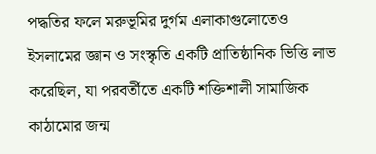পদ্ধতির ফলে মরুভূমির দুর্গম এলাকাগুলোতেও ইসলামের জ্ঞান ও সংস্কৃতি একটি প্রাতিষ্ঠানিক ভিত্তি লাভ করেছিল, যা পরবর্তীতে একটি শক্তিশালী সামাজিক কাঠামোর জন্ম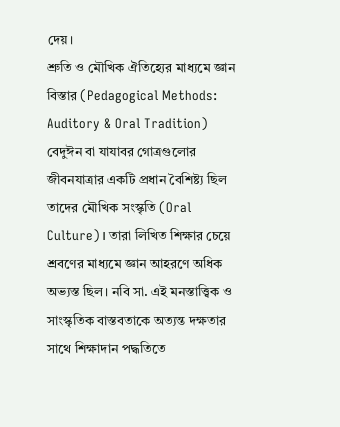দেয়।
শ্রুতি ও মৌখিক ঐতিহ্যের মাধ্যমে জ্ঞান বিস্তার (Pedagogical Methods: Auditory & Oral Tradition)
বেদুঈন বা যাযাবর গোত্রগুলোর জীবনযাত্রার একটি প্রধান বৈশিষ্ট্য ছিল তাদের মৌখিক সংস্কৃতি (Oral Culture)। তারা লিখিত শিক্ষার চেয়ে শ্রবণের মাধ্যমে জ্ঞান আহরণে অধিক অভ্যস্ত ছিল। নবি সা. এই মনস্তাত্ত্বিক ও সাংস্কৃতিক বাস্তবতাকে অত্যন্ত দক্ষতার সাথে শিক্ষাদান পদ্ধতিতে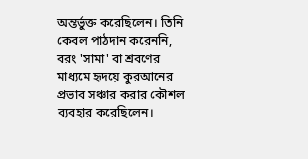অন্তর্ভুক্ত করেছিলেন। তিনি কেবল পাঠদান করেননি, বরং 'সামা' বা শ্রবণের মাধ্যমে হৃদয়ে কুরআনের প্রভাব সঞ্চার করার কৌশল ব্যবহার করেছিলেন।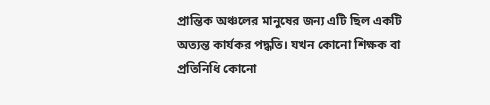প্রান্তিক অঞ্চলের মানুষের জন্য এটি ছিল একটি অত্যন্ত কার্যকর পদ্ধতি। যখন কোনো শিক্ষক বা প্রতিনিধি কোনো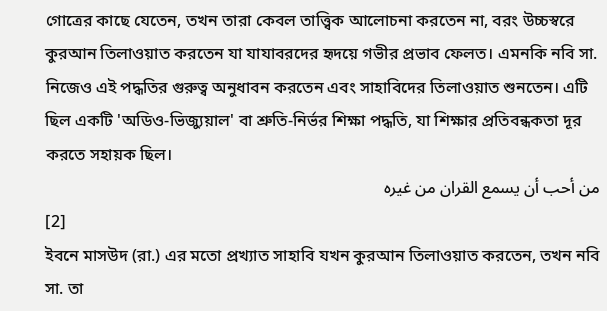গোত্রের কাছে যেতেন, তখন তারা কেবল তাত্ত্বিক আলোচনা করতেন না, বরং উচ্চস্বরে কুরআন তিলাওয়াত করতেন যা যাযাবরদের হৃদয়ে গভীর প্রভাব ফেলত। এমনকি নবি সা. নিজেও এই পদ্ধতির গুরুত্ব অনুধাবন করতেন এবং সাহাবিদের তিলাওয়াত শুনতেন। এটি ছিল একটি 'অডিও-ভিজ্যুয়াল' বা শ্রুতি-নির্ভর শিক্ষা পদ্ধতি, যা শিক্ষার প্রতিবন্ধকতা দূর করতে সহায়ক ছিল।
من أحب أن يسمع القران من غيره
[2]
ইবনে মাসউদ (রা.) এর মতো প্রখ্যাত সাহাবি যখন কুরআন তিলাওয়াত করতেন, তখন নবি সা. তা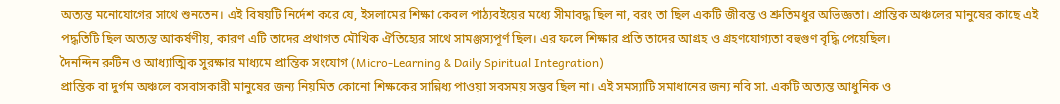অত্যন্ত মনোযোগের সাথে শুনতেন। এই বিষয়টি নির্দেশ করে যে, ইসলামের শিক্ষা কেবল পাঠ্যবইয়ের মধ্যে সীমাবদ্ধ ছিল না, বরং তা ছিল একটি জীবন্ত ও শ্রুতিমধুর অভিজ্ঞতা। প্রান্তিক অঞ্চলের মানুষের কাছে এই পদ্ধতিটি ছিল অত্যন্ত আকর্ষণীয়, কারণ এটি তাদের প্রথাগত মৌখিক ঐতিহ্যের সাথে সামঞ্জস্যপূর্ণ ছিল। এর ফলে শিক্ষার প্রতি তাদের আগ্রহ ও গ্রহণযোগ্যতা বহুগুণ বৃদ্ধি পেয়েছিল।
দৈনন্দিন রুটিন ও আধ্যাত্মিক সুরক্ষার মাধ্যমে প্রান্তিক সংযোগ (Micro-Learning & Daily Spiritual Integration)
প্রান্তিক বা দুর্গম অঞ্চলে বসবাসকারী মানুষের জন্য নিয়মিত কোনো শিক্ষকের সান্নিধ্য পাওয়া সবসময় সম্ভব ছিল না। এই সমস্যাটি সমাধানের জন্য নবি সা. একটি অত্যন্ত আধুনিক ও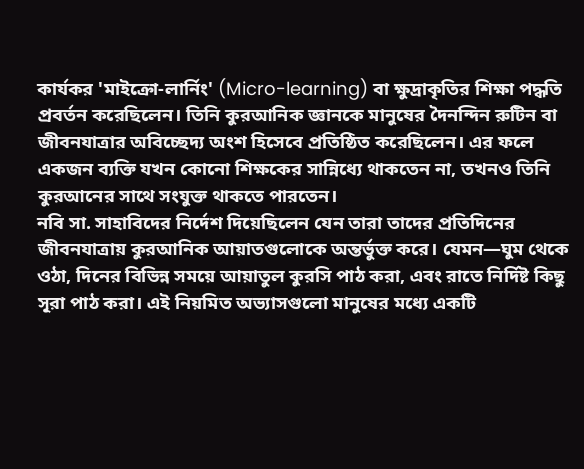কার্যকর 'মাইক্রো-লার্নিং' (Micro-learning) বা ক্ষুদ্রাকৃতির শিক্ষা পদ্ধতি প্রবর্তন করেছিলেন। তিনি কুরআনিক জ্ঞানকে মানুষের দৈনন্দিন রুটিন বা জীবনযাত্রার অবিচ্ছেদ্য অংশ হিসেবে প্রতিষ্ঠিত করেছিলেন। এর ফলে একজন ব্যক্তি যখন কোনো শিক্ষকের সান্নিধ্যে থাকতেন না, তখনও তিনি কুরআনের সাথে সংযুক্ত থাকতে পারতেন।
নবি সা. সাহাবিদের নির্দেশ দিয়েছিলেন যেন তারা তাদের প্রতিদিনের জীবনযাত্রায় কুরআনিক আয়াতগুলোকে অন্তর্ভুক্ত করে। যেমন—ঘুম থেকে ওঠা, দিনের বিভিন্ন সময়ে আয়াতুল কুরসি পাঠ করা, এবং রাতে নির্দিষ্ট কিছু সূরা পাঠ করা। এই নিয়মিত অভ্যাসগুলো মানুষের মধ্যে একটি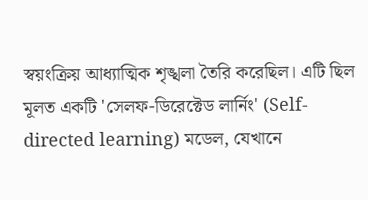স্বয়ংক্রিয় আধ্যাত্মিক শৃঙ্খলা তৈরি করেছিল। এটি ছিল মূলত একটি 'সেলফ-ডিরেক্টেড লার্নিং' (Self-directed learning) মডেল, যেখানে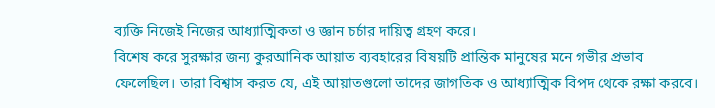ব্যক্তি নিজেই নিজের আধ্যাত্মিকতা ও জ্ঞান চর্চার দায়িত্ব গ্রহণ করে।
বিশেষ করে সুরক্ষার জন্য কুরআনিক আয়াত ব্যবহারের বিষয়টি প্রান্তিক মানুষের মনে গভীর প্রভাব ফেলেছিল। তারা বিশ্বাস করত যে, এই আয়াতগুলো তাদের জাগতিক ও আধ্যাত্মিক বিপদ থেকে রক্ষা করবে।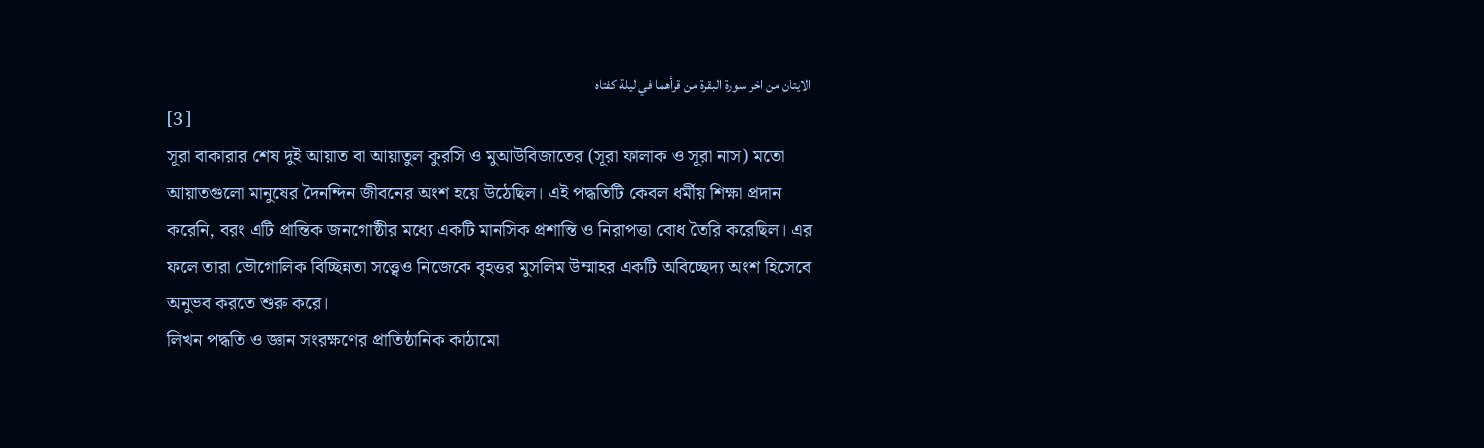الايتان من اخر سورة البقرة من قرأهما في ليلة كفتاه
[3]
সূরা বাকারার শেষ দুই আয়াত বা আয়াতুল কুরসি ও মুআউবিজাতের (সূরা ফালাক ও সূরা নাস) মতো আয়াতগুলো মানুষের দৈনন্দিন জীবনের অংশ হয়ে উঠেছিল। এই পদ্ধতিটি কেবল ধর্মীয় শিক্ষা প্রদান করেনি, বরং এটি প্রান্তিক জনগোষ্ঠীর মধ্যে একটি মানসিক প্রশান্তি ও নিরাপত্তা বোধ তৈরি করেছিল। এর ফলে তারা ভৌগোলিক বিচ্ছিন্নতা সত্ত্বেও নিজেকে বৃহত্তর মুসলিম উম্মাহর একটি অবিচ্ছেদ্য অংশ হিসেবে অনুভব করতে শুরু করে।
লিখন পদ্ধতি ও জ্ঞান সংরক্ষণের প্রাতিষ্ঠানিক কাঠামো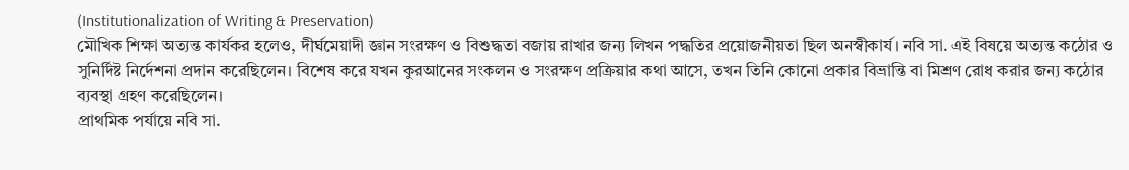(Institutionalization of Writing & Preservation)
মৌখিক শিক্ষা অত্যন্ত কার্যকর হলেও, দীর্ঘমেয়াদী জ্ঞান সংরক্ষণ ও বিশুদ্ধতা বজায় রাখার জন্য লিখন পদ্ধতির প্রয়োজনীয়তা ছিল অনস্বীকার্য। নবি সা. এই বিষয়ে অত্যন্ত কঠোর ও সুনির্দিষ্ট নির্দেশনা প্রদান করেছিলেন। বিশেষ করে যখন কুরআনের সংকলন ও সংরক্ষণ প্রক্রিয়ার কথা আসে, তখন তিনি কোনো প্রকার বিভ্রান্তি বা মিশ্রণ রোধ করার জন্য কঠোর ব্যবস্থা গ্রহণ করেছিলেন।
প্রাথমিক পর্যায়ে নবি সা.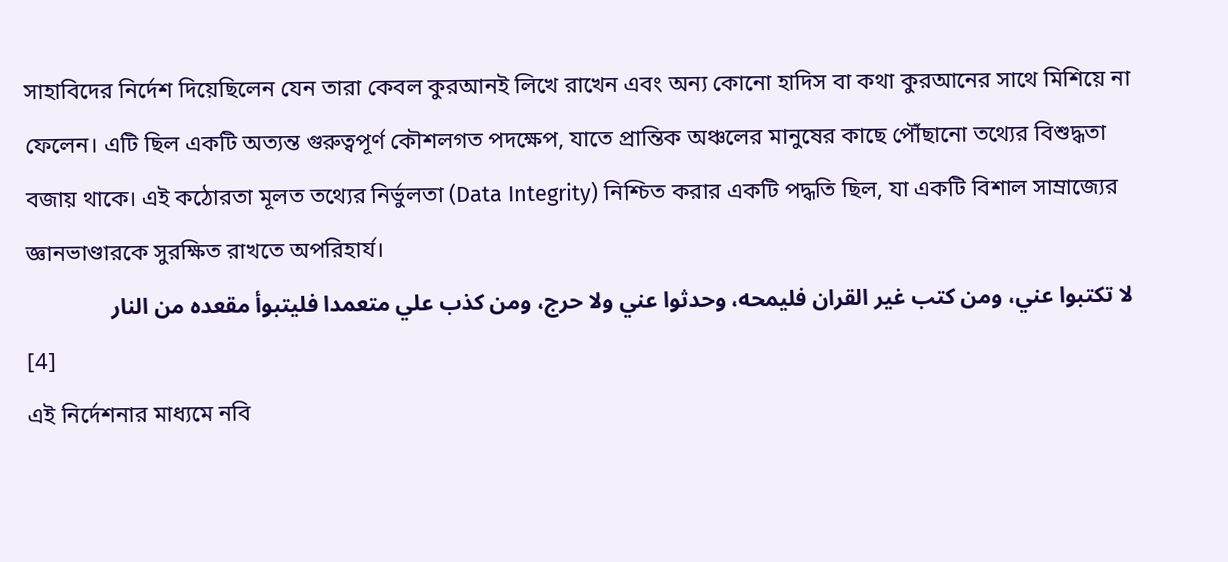সাহাবিদের নির্দেশ দিয়েছিলেন যেন তারা কেবল কুরআনই লিখে রাখেন এবং অন্য কোনো হাদিস বা কথা কুরআনের সাথে মিশিয়ে না ফেলেন। এটি ছিল একটি অত্যন্ত গুরুত্বপূর্ণ কৌশলগত পদক্ষেপ, যাতে প্রান্তিক অঞ্চলের মানুষের কাছে পৌঁছানো তথ্যের বিশুদ্ধতা বজায় থাকে। এই কঠোরতা মূলত তথ্যের নির্ভুলতা (Data Integrity) নিশ্চিত করার একটি পদ্ধতি ছিল, যা একটি বিশাল সাম্রাজ্যের জ্ঞানভাণ্ডারকে সুরক্ষিত রাখতে অপরিহার্য।
لا تكتبوا عني، ومن كتب غير القران فليمحه، وحدثوا عني ولا حرج، ومن كذب علي متعمدا فليتبوأ مقعده من النار
[4]
এই নির্দেশনার মাধ্যমে নবি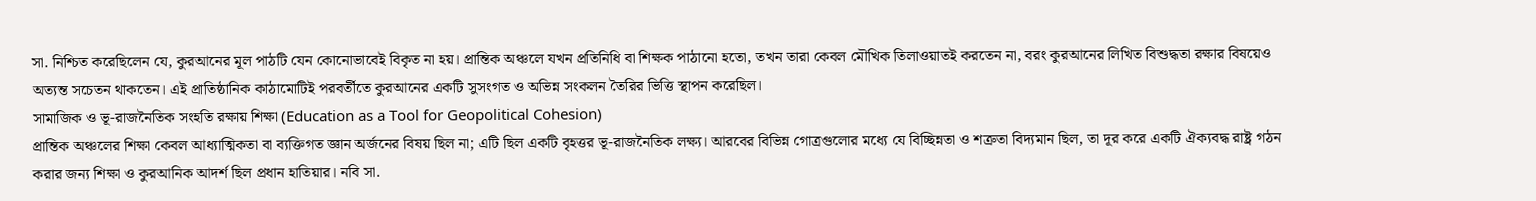সা. নিশ্চিত করেছিলেন যে, কুরআনের মূল পাঠটি যেন কোনোভাবেই বিকৃত না হয়। প্রান্তিক অঞ্চলে যখন প্রতিনিধি বা শিক্ষক পাঠানো হতো, তখন তারা কেবল মৌখিক তিলাওয়াতই করতেন না, বরং কুরআনের লিখিত বিশুদ্ধতা রক্ষার বিষয়েও অত্যন্ত সচেতন থাকতেন। এই প্রাতিষ্ঠানিক কাঠামোটিই পরবর্তীতে কুরআনের একটি সুসংগত ও অভিন্ন সংকলন তৈরির ভিত্তি স্থাপন করেছিল।
সামাজিক ও ভূ-রাজনৈতিক সংহতি রক্ষায় শিক্ষা (Education as a Tool for Geopolitical Cohesion)
প্রান্তিক অঞ্চলের শিক্ষা কেবল আধ্যাত্মিকতা বা ব্যক্তিগত জ্ঞান অর্জনের বিষয় ছিল না; এটি ছিল একটি বৃহত্তর ভূ-রাজনৈতিক লক্ষ্য। আরবের বিভিন্ন গোত্রগুলোর মধ্যে যে বিচ্ছিন্নতা ও শত্রুতা বিদ্যমান ছিল, তা দূর করে একটি ঐক্যবদ্ধ রাষ্ট্র গঠন করার জন্য শিক্ষা ও কুরআনিক আদর্শ ছিল প্রধান হাতিয়ার। নবি সা.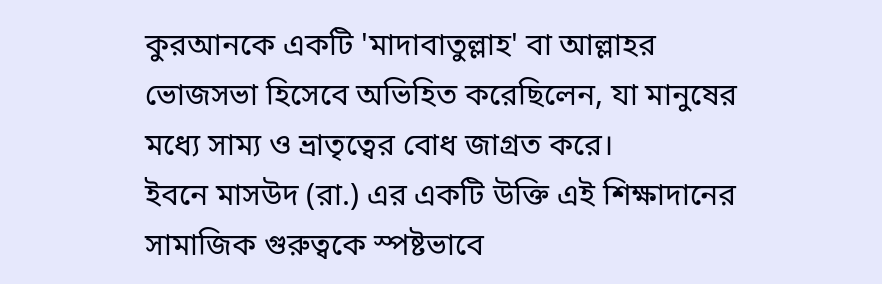কুরআনকে একটি 'মাদাবাতুল্লাহ' বা আল্লাহর ভোজসভা হিসেবে অভিহিত করেছিলেন, যা মানুষের মধ্যে সাম্য ও ভ্রাতৃত্বের বোধ জাগ্রত করে।
ইবনে মাসউদ (রা.) এর একটি উক্তি এই শিক্ষাদানের সামাজিক গুরুত্বকে স্পষ্টভাবে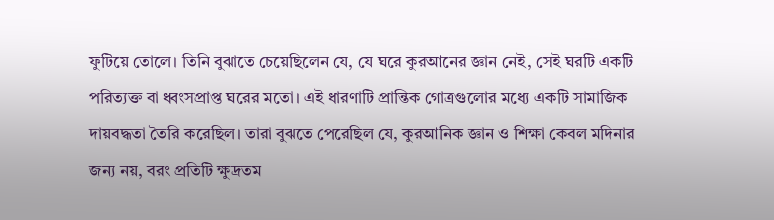ফুটিয়ে তোলে। তিনি বুঝাতে চেয়েছিলেন যে, যে ঘরে কুরআনের জ্ঞান নেই, সেই ঘরটি একটি পরিত্যক্ত বা ধ্বংসপ্রাপ্ত ঘরের মতো। এই ধারণাটি প্রান্তিক গোত্রগুলোর মধ্যে একটি সামাজিক দায়বদ্ধতা তৈরি করেছিল। তারা বুঝতে পেরেছিল যে, কুরআনিক জ্ঞান ও শিক্ষা কেবল মদিনার জন্য নয়, বরং প্রতিটি ক্ষুদ্রতম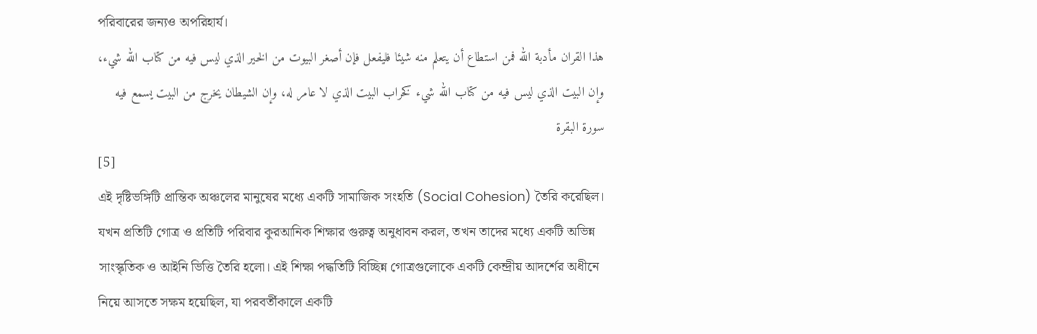পরিবারের জন্যও অপরিহার্য।
هذا القران مأدبة الله فمن استطاع أن يتعلم منه شيئا فليفعل فإن أصغر البيوت من الخير الذي ليس فيه من كتاب الله شيء، وإن البيت الذي ليس فيه من كتاب الله شيء كخراب البيت الذي لا عامر له، وإن الشيطان يخرج من البيت يسمع فيه سورة البقرة
[5]
এই দৃষ্টিভঙ্গিটি প্রান্তিক অঞ্চলের মানুষের মধ্যে একটি সামাজিক সংহতি (Social Cohesion) তৈরি করেছিল। যখন প্রতিটি গোত্র ও প্রতিটি পরিবার কুরআনিক শিক্ষার গুরুত্ব অনুধাবন করল, তখন তাদের মধ্যে একটি অভিন্ন সাংস্কৃতিক ও আইনি ভিত্তি তৈরি হলো। এই শিক্ষা পদ্ধতিটি বিচ্ছিন্ন গোত্রগুলোকে একটি কেন্দ্রীয় আদর্শের অধীনে নিয়ে আসতে সক্ষম হয়েছিল, যা পরবর্তীকালে একটি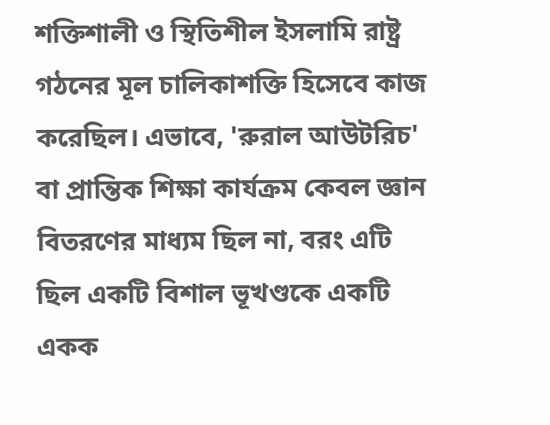শক্তিশালী ও স্থিতিশীল ইসলামি রাষ্ট্র গঠনের মূল চালিকাশক্তি হিসেবে কাজ করেছিল। এভাবে, 'রুরাল আউটরিচ' বা প্রান্তিক শিক্ষা কার্যক্রম কেবল জ্ঞান বিতরণের মাধ্যম ছিল না, বরং এটি ছিল একটি বিশাল ভূখণ্ডকে একটি একক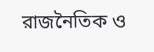রাজনৈতিক ও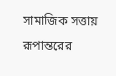সামাজিক সত্তায় রূপান্তরের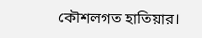কৌশলগত হাতিয়ার।